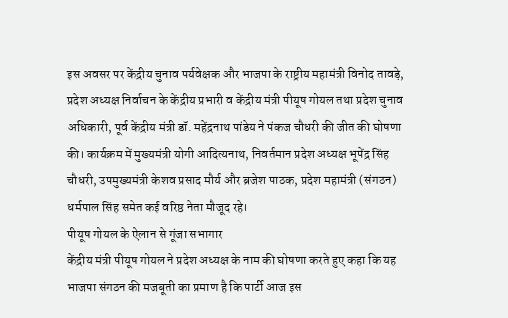इस अवसर पर केंद्रीय चुनाव पर्यवेक्षक और भाजपा के राष्ट्रीय महामंत्री विनोद तावड़े, प्रदेश अध्यक्ष निर्वाचन के केंद्रीय प्रभारी व केंद्रीय मंत्री पीयूष गोयल तथा प्रदेश चुनाव अधिकारी, पूर्व केंद्रीय मंत्री डॉ. महेंद्रनाथ पांडेय ने पंकज चौधरी की जीत की घोषणा की। कार्यक्रम में मुख्यमंत्री योगी आदित्यनाथ, निवर्तमान प्रदेश अध्यक्ष भूपेंद्र सिंह चौधरी, उपमुख्यमंत्री केशव प्रसाद मौर्य और ब्रजेश पाठक, प्रदेश महामंत्री (संगठन) धर्मपाल सिंह समेत कई वरिष्ठ नेता मौजूद रहे।
पीयूष गोयल के ऐलान से गूंजा सभागार
केंद्रीय मंत्री पीयूष गोयल ने प्रदेश अध्यक्ष के नाम की घोषणा करते हुए कहा कि यह भाजपा संगठन की मजबूती का प्रमाण है कि पार्टी आज इस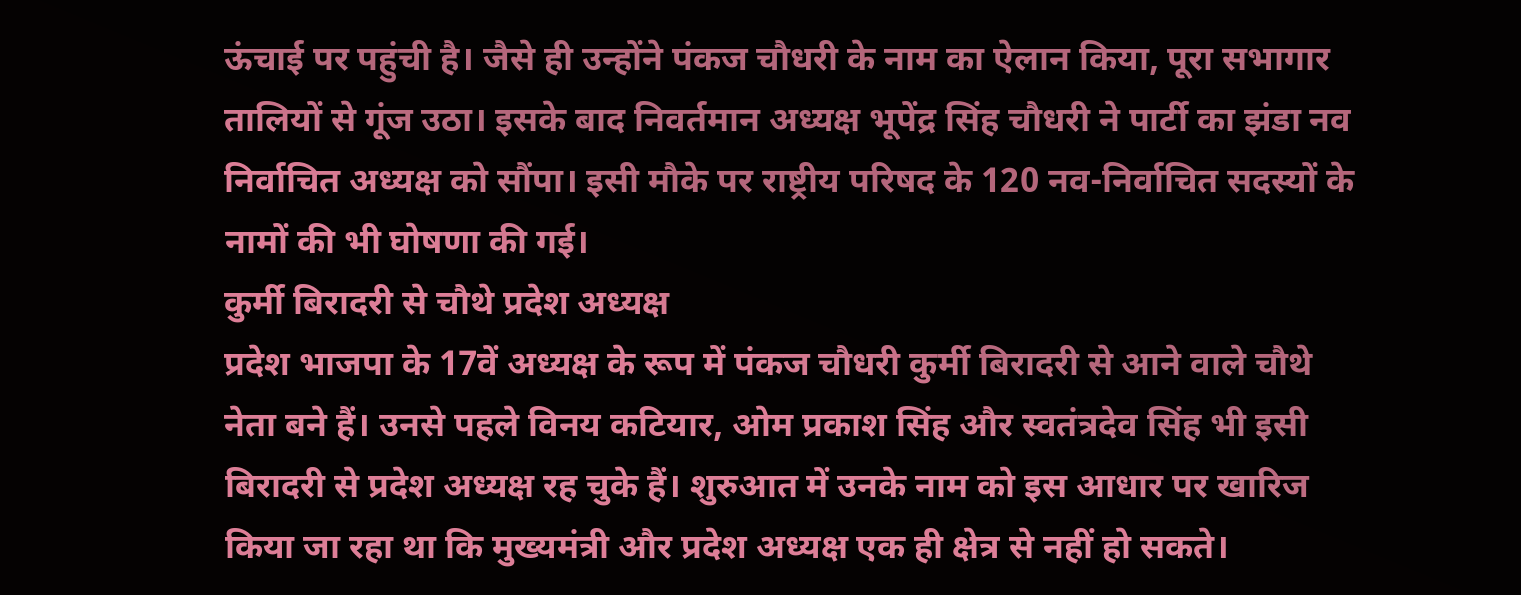ऊंचाई पर पहुंची है। जैसे ही उन्होंने पंकज चौधरी के नाम का ऐलान किया, पूरा सभागार तालियों से गूंज उठा। इसके बाद निवर्तमान अध्यक्ष भूपेंद्र सिंह चौधरी ने पार्टी का झंडा नव निर्वाचित अध्यक्ष को सौंपा। इसी मौके पर राष्ट्रीय परिषद के 120 नव-निर्वाचित सदस्यों के नामों की भी घोषणा की गई।
कुर्मी बिरादरी से चौथे प्रदेश अध्यक्ष
प्रदेश भाजपा के 17वें अध्यक्ष के रूप में पंकज चौधरी कुर्मी बिरादरी से आने वाले चौथे नेता बने हैं। उनसे पहले विनय कटियार, ओम प्रकाश सिंह और स्वतंत्रदेव सिंह भी इसी बिरादरी से प्रदेश अध्यक्ष रह चुके हैं। शुरुआत में उनके नाम को इस आधार पर खारिज किया जा रहा था कि मुख्यमंत्री और प्रदेश अध्यक्ष एक ही क्षेत्र से नहीं हो सकते।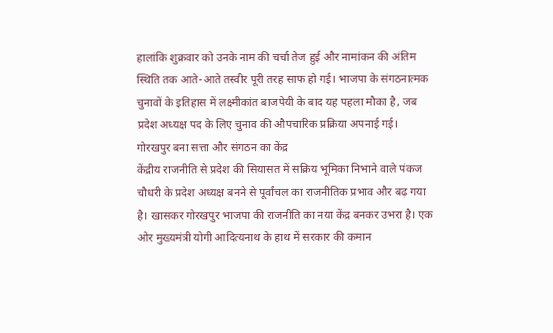हालांकि शुक्रवार को उनके नाम की चर्चा तेज हुई और नामांकन की अंतिम स्थिति तक आते-आते तस्वीर पूरी तरह साफ हो गई। भाजपा के संगठनात्मक चुनावों के इतिहास में लक्ष्मीकांत बाजपेयी के बाद यह पहला मौका है, जब प्रदेश अध्यक्ष पद के लिए चुनाव की औपचारिक प्रक्रिया अपनाई गई।
गोरखपुर बना सत्ता और संगठन का केंद्र
केंद्रीय राजनीति से प्रदेश की सियासत में सक्रिय भूमिका निभाने वाले पंकज चौधरी के प्रदेश अध्यक्ष बनने से पूर्वांचल का राजनीतिक प्रभाव और बढ़ गया है। खासकर गोरखपुर भाजपा की राजनीति का नया केंद्र बनकर उभरा है। एक ओर मुख्यमंत्री योगी आदित्यनाथ के हाथ में सरकार की कमान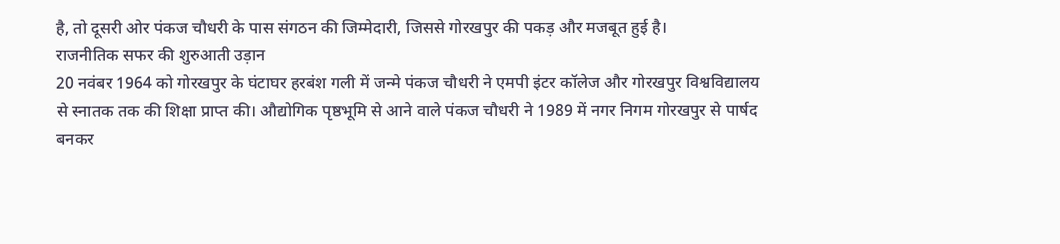है, तो दूसरी ओर पंकज चौधरी के पास संगठन की जिम्मेदारी, जिससे गोरखपुर की पकड़ और मजबूत हुई है।
राजनीतिक सफर की शुरुआती उड़ान
20 नवंबर 1964 को गोरखपुर के घंटाघर हरबंश गली में जन्मे पंकज चौधरी ने एमपी इंटर कॉलेज और गोरखपुर विश्वविद्यालय से स्नातक तक की शिक्षा प्राप्त की। औद्योगिक पृष्ठभूमि से आने वाले पंकज चौधरी ने 1989 में नगर निगम गोरखपुर से पार्षद बनकर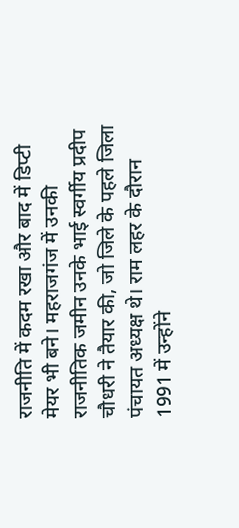राजनीति में कदम रखा और बाद में डिप्टी मेयर भी बने। महराजगंज में उनकी राजनीतिक जमीन उनके भाई स्वर्गीय प्रदीप चौधरी ने तैयार की, जो जिले के पहले जिला पंचायत अध्यक्ष थे। राम लहर के दौरान 1991 में उन्होंने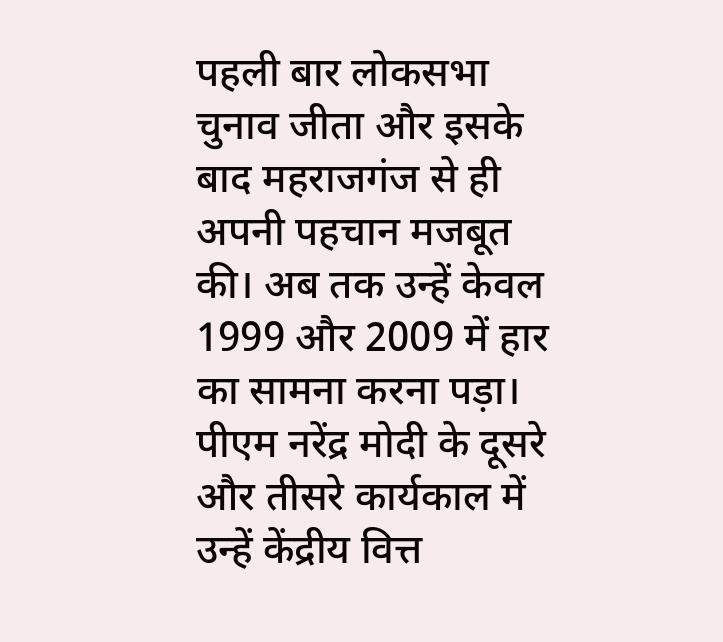पहली बार लोकसभा चुनाव जीता और इसके बाद महराजगंज से ही अपनी पहचान मजबूत की। अब तक उन्हें केवल 1999 और 2009 में हार का सामना करना पड़ा। पीएम नरेंद्र मोदी के दूसरे और तीसरे कार्यकाल में उन्हें केंद्रीय वित्त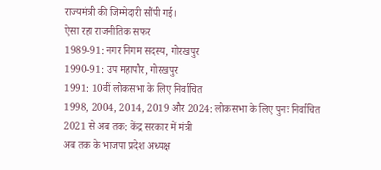राज्यमंत्री की जिम्मेदारी सौंपी गई।
ऐसा रहा राजनीतिक सफर
1989-91: नगर निगम सदस्य, गोरखपुर
1990-91: उप महापौर, गोरखपुर
1991: 10वीं लोकसभा के लिए निर्वाचित
1998, 2004, 2014, 2019 और 2024: लोकसभा के लिए पुनः निर्वाचित
2021 से अब तक: केंद्र सरकार में मंत्री
अब तक के भाजपा प्रदेश अध्यक्ष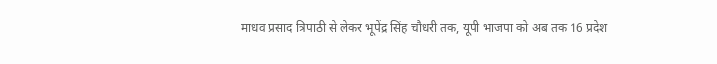माधव प्रसाद त्रिपाठी से लेकर भूपेंद्र सिंह चौधरी तक, यूपी भाजपा को अब तक 16 प्रदेश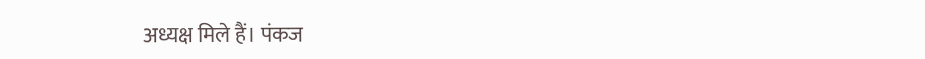अध्यक्ष मिले हैं। पंकज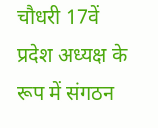चौधरी 17वें प्रदेश अध्यक्ष के रूप में संगठन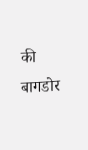की बागडोर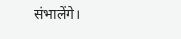संभालेंगे।